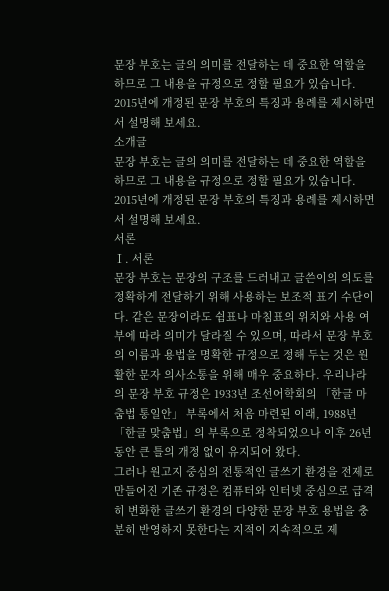문장 부호는 글의 의미를 전달하는 데 중요한 역할을 하므로 그 내용을 규정으로 정할 필요가 있습니다. 2015년에 개정된 문장 부호의 특징과 용례를 제시하면서 설명해 보세요.
소개글
문장 부호는 글의 의미를 전달하는 데 중요한 역할을 하므로 그 내용을 규정으로 정할 필요가 있습니다. 2015년에 개정된 문장 부호의 특징과 용례를 제시하면서 설명해 보세요.
서론
Ⅰ. 서론
문장 부호는 문장의 구조를 드러내고 글쓴이의 의도를 정확하게 전달하기 위해 사용하는 보조적 표기 수단이다. 같은 문장이라도 쉼표나 마침표의 위치와 사용 여부에 따라 의미가 달라질 수 있으며, 따라서 문장 부호의 이름과 용법을 명확한 규정으로 정해 두는 것은 원활한 문자 의사소통을 위해 매우 중요하다. 우리나라의 문장 부호 규정은 1933년 조선어학회의 「한글 마춤법 통일안」 부록에서 처음 마련된 이래, 1988년 「한글 맞춤법」의 부록으로 정착되었으나 이후 26년 동안 큰 틀의 개정 없이 유지되어 왔다.
그러나 원고지 중심의 전통적인 글쓰기 환경을 전제로 만들어진 기존 규정은 컴퓨터와 인터넷 중심으로 급격히 변화한 글쓰기 환경의 다양한 문장 부호 용법을 충분히 반영하지 못한다는 지적이 지속적으로 제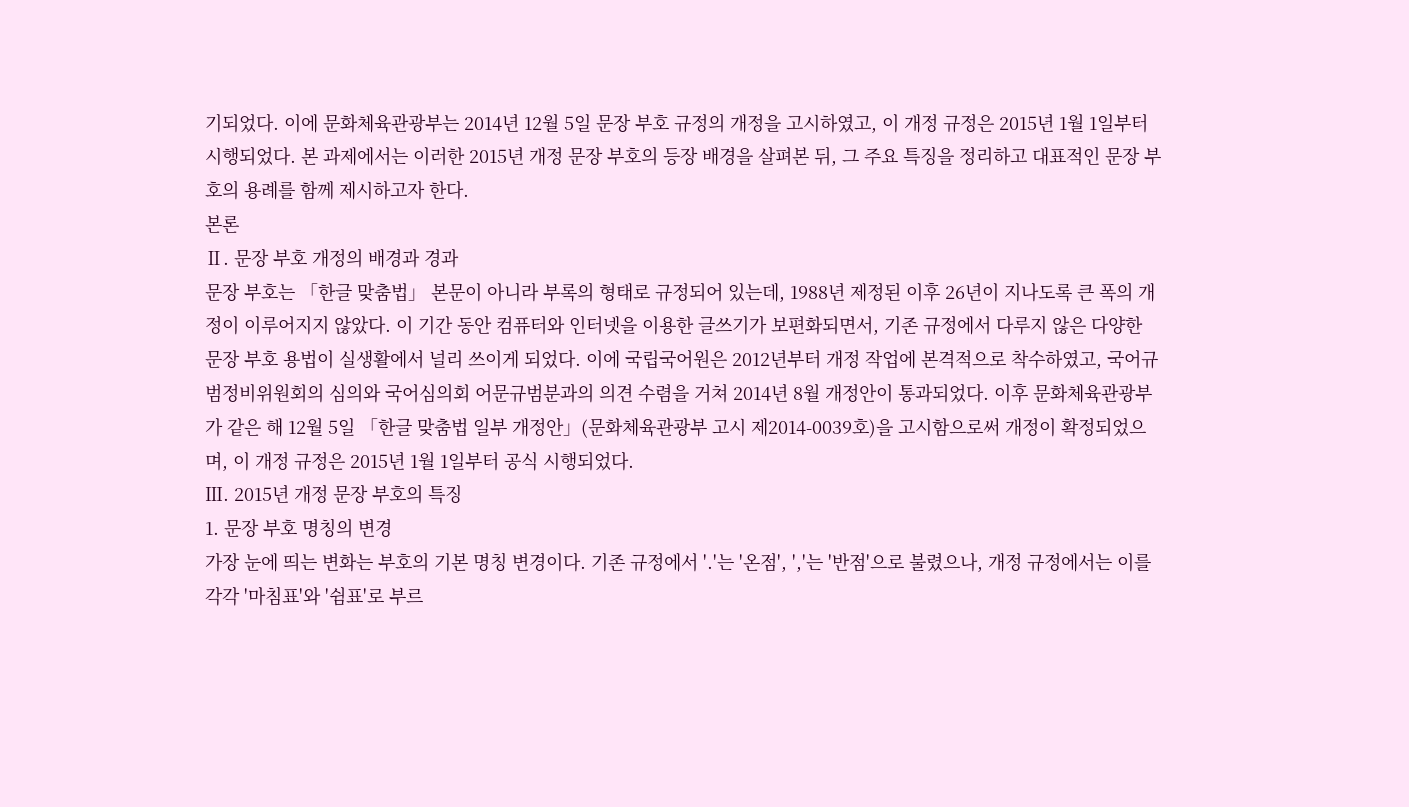기되었다. 이에 문화체육관광부는 2014년 12월 5일 문장 부호 규정의 개정을 고시하였고, 이 개정 규정은 2015년 1월 1일부터 시행되었다. 본 과제에서는 이러한 2015년 개정 문장 부호의 등장 배경을 살펴본 뒤, 그 주요 특징을 정리하고 대표적인 문장 부호의 용례를 함께 제시하고자 한다.
본론
Ⅱ. 문장 부호 개정의 배경과 경과
문장 부호는 「한글 맞춤법」 본문이 아니라 부록의 형태로 규정되어 있는데, 1988년 제정된 이후 26년이 지나도록 큰 폭의 개정이 이루어지지 않았다. 이 기간 동안 컴퓨터와 인터넷을 이용한 글쓰기가 보편화되면서, 기존 규정에서 다루지 않은 다양한 문장 부호 용법이 실생활에서 널리 쓰이게 되었다. 이에 국립국어원은 2012년부터 개정 작업에 본격적으로 착수하였고, 국어규범정비위원회의 심의와 국어심의회 어문규범분과의 의견 수렴을 거쳐 2014년 8월 개정안이 통과되었다. 이후 문화체육관광부가 같은 해 12월 5일 「한글 맞춤법 일부 개정안」(문화체육관광부 고시 제2014-0039호)을 고시함으로써 개정이 확정되었으며, 이 개정 규정은 2015년 1월 1일부터 공식 시행되었다.
Ⅲ. 2015년 개정 문장 부호의 특징
1. 문장 부호 명칭의 변경
가장 눈에 띄는 변화는 부호의 기본 명칭 변경이다. 기존 규정에서 '.'는 '온점', ','는 '반점'으로 불렸으나, 개정 규정에서는 이를 각각 '마침표'와 '쉼표'로 부르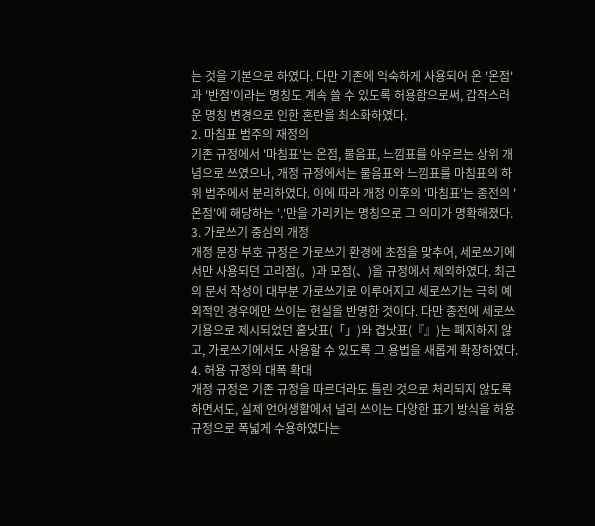는 것을 기본으로 하였다. 다만 기존에 익숙하게 사용되어 온 '온점'과 '반점'이라는 명칭도 계속 쓸 수 있도록 허용함으로써, 갑작스러운 명칭 변경으로 인한 혼란을 최소화하였다.
2. 마침표 범주의 재정의
기존 규정에서 '마침표'는 온점, 물음표, 느낌표를 아우르는 상위 개념으로 쓰였으나, 개정 규정에서는 물음표와 느낌표를 마침표의 하위 범주에서 분리하였다. 이에 따라 개정 이후의 '마침표'는 종전의 '온점'에 해당하는 '.'만을 가리키는 명칭으로 그 의미가 명확해졌다.
3. 가로쓰기 중심의 개정
개정 문장 부호 규정은 가로쓰기 환경에 초점을 맞추어, 세로쓰기에서만 사용되던 고리점(。)과 모점(、)을 규정에서 제외하였다. 최근의 문서 작성이 대부분 가로쓰기로 이루어지고 세로쓰기는 극히 예외적인 경우에만 쓰이는 현실을 반영한 것이다. 다만 종전에 세로쓰기용으로 제시되었던 홑낫표(「」)와 겹낫표(『』)는 폐지하지 않고, 가로쓰기에서도 사용할 수 있도록 그 용법을 새롭게 확장하였다.
4. 허용 규정의 대폭 확대
개정 규정은 기존 규정을 따르더라도 틀린 것으로 처리되지 않도록 하면서도, 실제 언어생활에서 널리 쓰이는 다양한 표기 방식을 허용 규정으로 폭넓게 수용하였다는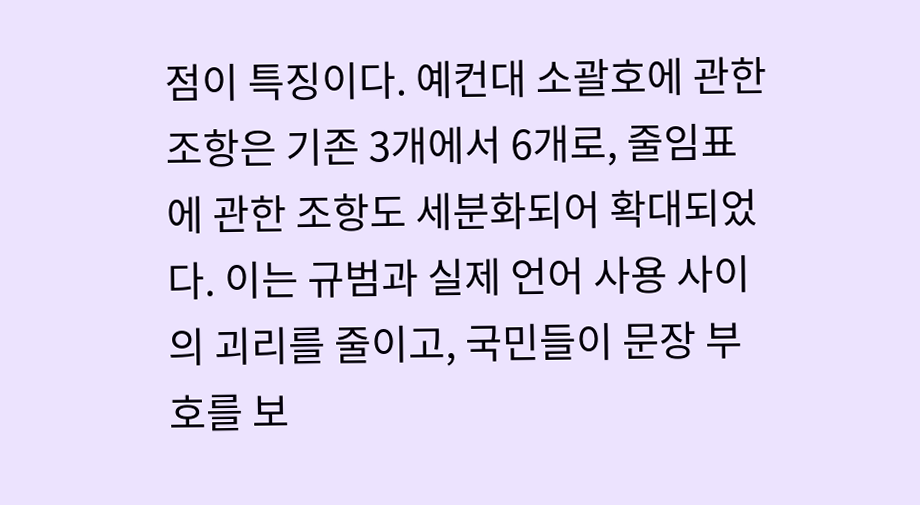점이 특징이다. 예컨대 소괄호에 관한 조항은 기존 3개에서 6개로, 줄임표에 관한 조항도 세분화되어 확대되었다. 이는 규범과 실제 언어 사용 사이의 괴리를 줄이고, 국민들이 문장 부호를 보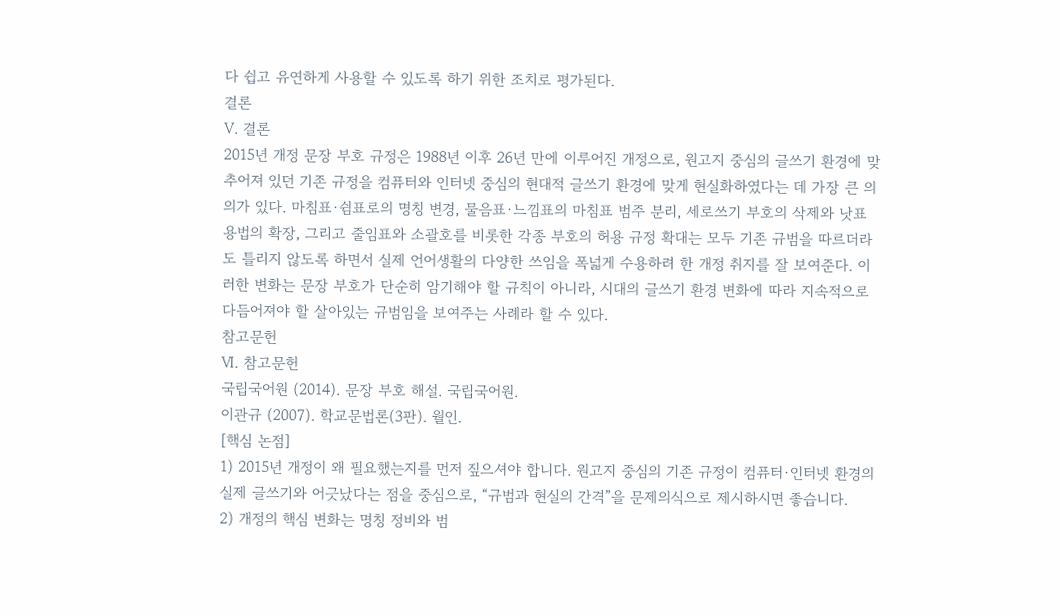다 쉽고 유연하게 사용할 수 있도록 하기 위한 조치로 평가된다.
결론
Ⅴ. 결론
2015년 개정 문장 부호 규정은 1988년 이후 26년 만에 이루어진 개정으로, 원고지 중심의 글쓰기 환경에 맞추어져 있던 기존 규정을 컴퓨터와 인터넷 중심의 현대적 글쓰기 환경에 맞게 현실화하였다는 데 가장 큰 의의가 있다. 마침표·쉼표로의 명칭 변경, 물음표·느낌표의 마침표 범주 분리, 세로쓰기 부호의 삭제와 낫표 용법의 확장, 그리고 줄임표와 소괄호를 비롯한 각종 부호의 허용 규정 확대는 모두 기존 규범을 따르더라도 틀리지 않도록 하면서 실제 언어생활의 다양한 쓰임을 폭넓게 수용하려 한 개정 취지를 잘 보여준다. 이러한 변화는 문장 부호가 단순히 암기해야 할 규칙이 아니라, 시대의 글쓰기 환경 변화에 따라 지속적으로 다듬어져야 할 살아있는 규범임을 보여주는 사례라 할 수 있다.
참고문헌
Ⅵ. 참고문헌
국립국어원 (2014). 문장 부호 해설. 국립국어원.
이관규 (2007). 학교문법론(3판). 월인.
[핵심 논점]
1) 2015년 개정이 왜 필요했는지를 먼저 짚으셔야 합니다. 원고지 중심의 기존 규정이 컴퓨터·인터넷 환경의 실제 글쓰기와 어긋났다는 점을 중심으로, “규범과 현실의 간격”을 문제의식으로 제시하시면 좋습니다.
2) 개정의 핵심 변화는 명칭 정비와 범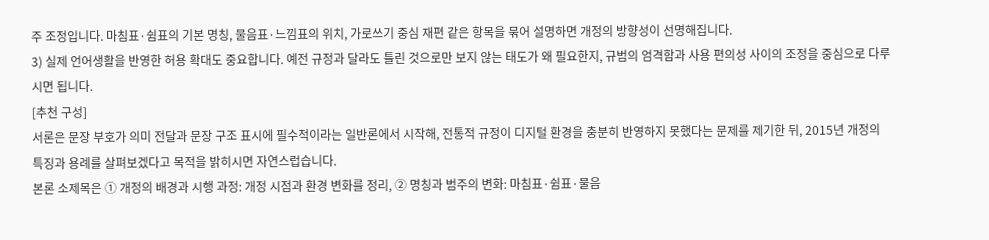주 조정입니다. 마침표·쉼표의 기본 명칭, 물음표·느낌표의 위치, 가로쓰기 중심 재편 같은 항목을 묶어 설명하면 개정의 방향성이 선명해집니다.
3) 실제 언어생활을 반영한 허용 확대도 중요합니다. 예전 규정과 달라도 틀린 것으로만 보지 않는 태도가 왜 필요한지, 규범의 엄격함과 사용 편의성 사이의 조정을 중심으로 다루시면 됩니다.
[추천 구성]
서론은 문장 부호가 의미 전달과 문장 구조 표시에 필수적이라는 일반론에서 시작해, 전통적 규정이 디지털 환경을 충분히 반영하지 못했다는 문제를 제기한 뒤, 2015년 개정의 특징과 용례를 살펴보겠다고 목적을 밝히시면 자연스럽습니다.
본론 소제목은 ① 개정의 배경과 시행 과정: 개정 시점과 환경 변화를 정리, ② 명칭과 범주의 변화: 마침표·쉼표·물음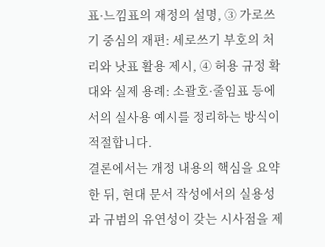표·느낌표의 재정의 설명, ③ 가로쓰기 중심의 재편: 세로쓰기 부호의 처리와 낫표 활용 제시, ④ 허용 규정 확대와 실제 용례: 소괄호·줄임표 등에서의 실사용 예시를 정리하는 방식이 적절합니다.
결론에서는 개정 내용의 핵심을 요약한 뒤, 현대 문서 작성에서의 실용성과 규범의 유연성이 갖는 시사점을 제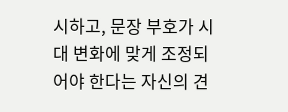시하고, 문장 부호가 시대 변화에 맞게 조정되어야 한다는 자신의 견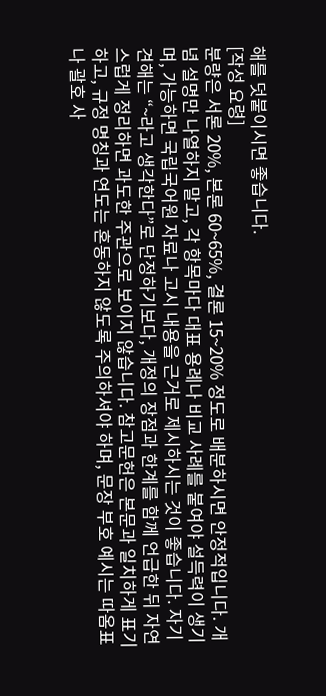해를 덧붙이시면 좋습니다.
[작성 요령]
분량은 서론 20%, 본론 60~65%, 결론 15~20% 정도로 배분하시면 안정적입니다. 개념 설명만 나열하지 말고, 각 항목마다 대표 용례나 비교 사례를 붙여야 설득력이 생기며, 가능하면 국립국어원 자료나 고시 내용을 근거로 제시하시는 것이 좋습니다. 자기 견해는 “~라고 생각한다”로 단정하기보다, 개정의 장점과 한계를 함께 언급한 뒤 자연스럽게 정리하면 과도한 주관으로 보이지 않습니다. 참고문헌은 본문과 일치하게 표기하고, 규정 명칭과 연도는 혼동하지 않도록 주의하셔야 하며, 문장 부호 예시는 따옴표나 괄호 사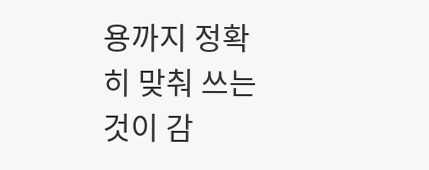용까지 정확히 맞춰 쓰는 것이 감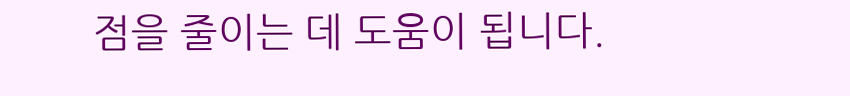점을 줄이는 데 도움이 됩니다.